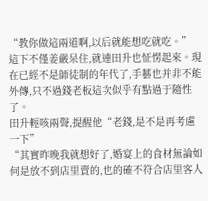“教你做這兩道啊,以后就能想吃就吃。”
這下不僅姜嚴呆住,就連田升也怔愣起來。現在已經不是師徒制的年代了,手藝也并非不能外傳,只不過錢老板這次似乎有點過于隨性了。
田升輕咳兩聲,提醒他“老錢,是不是再考慮一下”
“其實昨晚我就想好了,婚宴上的食材無論如何是放不到店里賣的,也的確不符合店里客人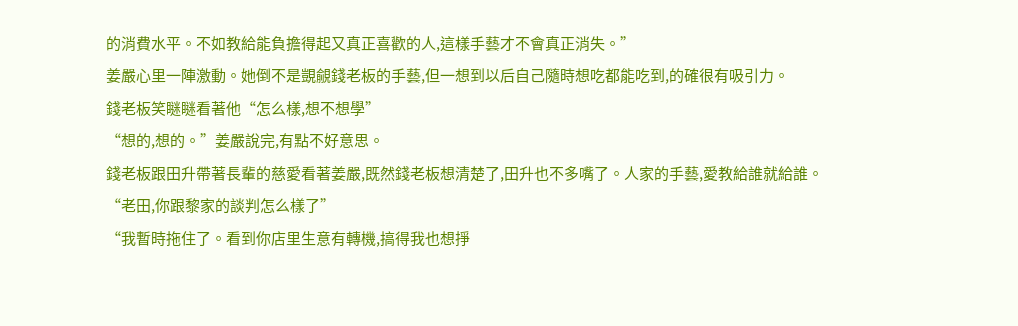的消費水平。不如教給能負擔得起又真正喜歡的人,這樣手藝才不會真正消失。”
姜嚴心里一陣激動。她倒不是覬覦錢老板的手藝,但一想到以后自己隨時想吃都能吃到,的確很有吸引力。
錢老板笑瞇瞇看著他“怎么樣,想不想學”
“想的,想的。”姜嚴說完,有點不好意思。
錢老板跟田升帶著長輩的慈愛看著姜嚴,既然錢老板想清楚了,田升也不多嘴了。人家的手藝,愛教給誰就給誰。
“老田,你跟黎家的談判怎么樣了”
“我暫時拖住了。看到你店里生意有轉機,搞得我也想掙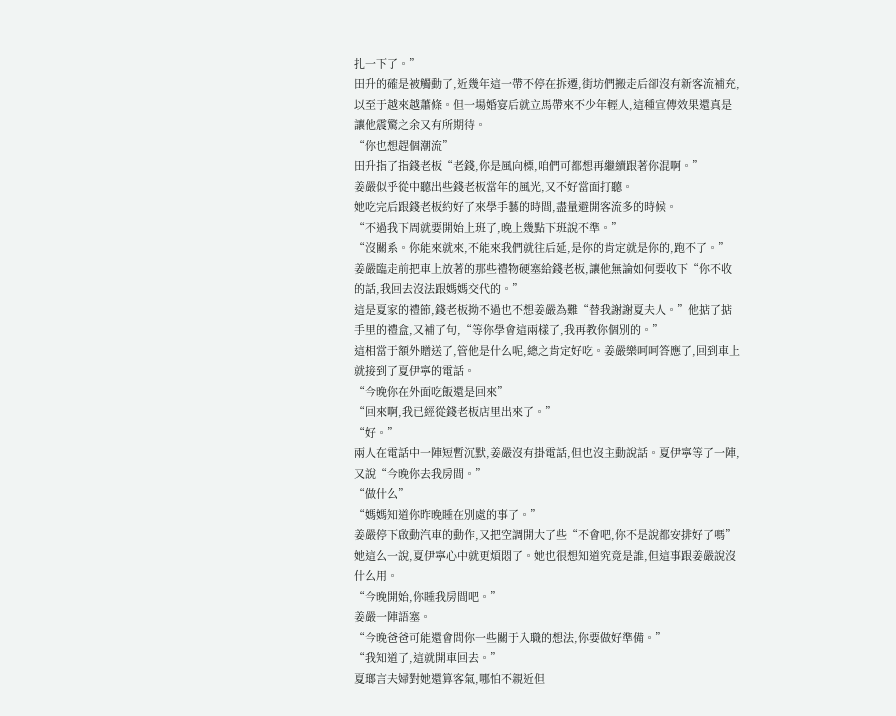扎一下了。”
田升的確是被觸動了,近幾年這一帶不停在拆遷,街坊們搬走后卻沒有新客流補充,以至于越來越蕭條。但一場婚宴后就立馬帶來不少年輕人,這種宣傳效果還真是讓他震驚之余又有所期待。
“你也想趕個潮流”
田升指了指錢老板“老錢,你是風向標,咱們可都想再繼續跟著你混啊。”
姜嚴似乎從中聽出些錢老板當年的風光,又不好當面打聽。
她吃完后跟錢老板約好了來學手藝的時間,盡量避開客流多的時候。
“不過我下周就要開始上班了,晚上幾點下班說不準。”
“沒關系。你能來就來,不能來我們就往后延,是你的肯定就是你的,跑不了。”
姜嚴臨走前把車上放著的那些禮物硬塞給錢老板,讓他無論如何要收下“你不收的話,我回去沒法跟媽媽交代的。”
這是夏家的禮節,錢老板拗不過也不想姜嚴為難“替我謝謝夏夫人。”他掂了掂手里的禮盒,又補了句,“等你學會這兩樣了,我再教你個別的。”
這相當于額外贈送了,管他是什么呢,總之肯定好吃。姜嚴樂呵呵答應了,回到車上就接到了夏伊寧的電話。
“今晚你在外面吃飯還是回來”
“回來啊,我已經從錢老板店里出來了。”
“好。”
兩人在電話中一陣短暫沉默,姜嚴沒有掛電話,但也沒主動說話。夏伊寧等了一陣,又說“今晚你去我房間。”
“做什么”
“媽媽知道你昨晚睡在別處的事了。”
姜嚴停下啟動汽車的動作,又把空調開大了些“不會吧,你不是說都安排好了嗎”
她這么一說,夏伊寧心中就更煩悶了。她也很想知道究竟是誰,但這事跟姜嚴說沒什么用。
“今晚開始,你睡我房間吧。”
姜嚴一陣語塞。
“今晚爸爸可能還會問你一些關于入職的想法,你要做好準備。”
“我知道了,這就開車回去。”
夏瑯言夫婦對她還算客氣,哪怕不親近但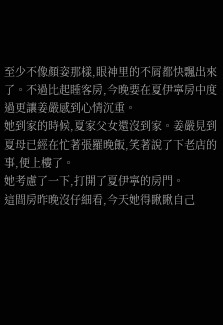至少不像顏姿那樣,眼神里的不屑都快飄出來了。不過比起睡客房,今晚要在夏伊寧房中度過更讓姜嚴感到心情沉重。
她到家的時候,夏家父女還沒到家。姜嚴見到夏母已經在忙著張羅晚飯,笑著說了下老店的事,便上樓了。
她考慮了一下,打開了夏伊寧的房門。
這間房昨晚沒仔細看,今天她得瞅瞅自己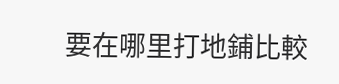要在哪里打地鋪比較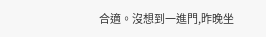合適。沒想到一進門,昨晚坐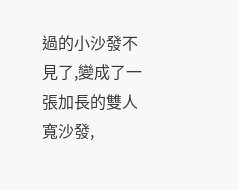過的小沙發不見了,變成了一張加長的雙人寬沙發,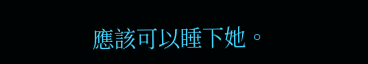應該可以睡下她。